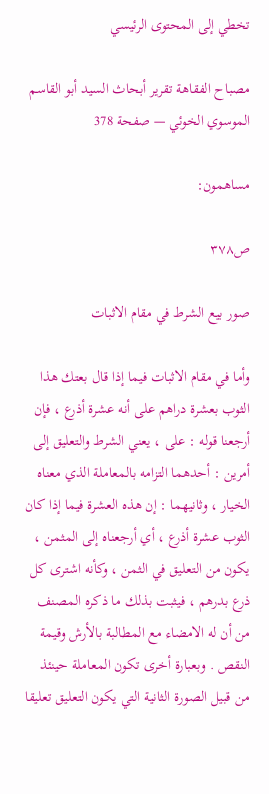تخطي إلى المحتوى الرئيسي

مصباح الفقاهة تقرير أبحاث السيد أبو القاسم الموسوي الخوئي — صفحة 378

مساهمون:

ص٣٧٨

صور بيع الشرط في مقام الاثبات

وأما في مقام الاثبات فيما إذا قال بعتك هذا الثوب بعشرة دراهم على أنه عشرة أذرع ، فإن أرجعنا قوله : على ، يعني الشرط والتعليق إلى أمرين : أحدهما التزامه بالمعاملة الذي معناه الخيار ، وثانيهما : إن هذه العشرة فيما إذا كان الثوب عشرة أذرع ، أي أرجعناه إلى المثمن ، يكون من التعليق في الثمن ، وكأنه اشترى كل ذرع بدرهم ، فيثبت بذلك ما ذكره المصنف من أن له الامضاء مع المطالبة بالأرش وقيمة النقص . وبعبارة أخرى تكون المعاملة حينئذ من قبيل الصورة الثانية التي يكون التعليق تعليقا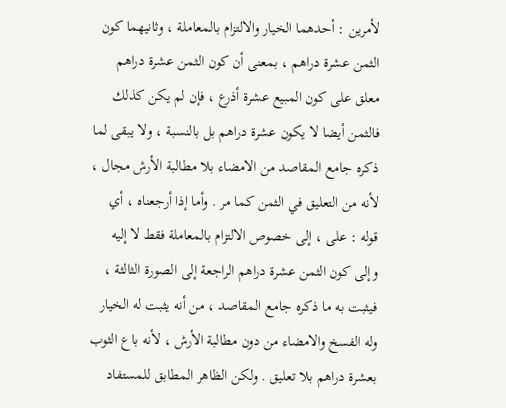لأمرين : أحدهما الخيار والالتزام بالمعاملة ، وثانيهما كون الثمن عشرة دراهم ، بمعنى أن كون الثمن عشرة دراهم معلق على كون المبيع عشرة أذرع ، فإن لم يكن كذلك فالثمن أيضا لا يكون عشرة دراهم بل بالنسبة ، ولا يبقى لما ذكره جامع المقاصد من الامضاء بلا مطالبة الأرش مجال ، لأنه من التعليق في الثمن كما مر . وأما إذا أرجعناه ، أي قوله : على ، إلى خصوص الالتزام بالمعاملة فقط لا إليه وإلى كون الثمن عشرة دراهم الراجعة إلى الصورة الثالثة ، فيثبت به ما ذكره جامع المقاصد ، من أنه يثبت له الخيار وله الفسخ والامضاء من دون مطالبة الأرش ، لأنه باع الثوب بعشرة دراهم بلا تعليق . ولكن الظاهر المطابق للمستفاد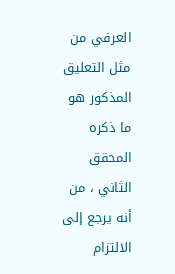العرفي من مثل التعليق المذكور هو ما ذكره المحقق الثاني ، من أنه يرجع إلى الالتزام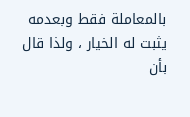بالمعاملة فقط وبعدمه يثبت له الخيار ، ولذا قال بأن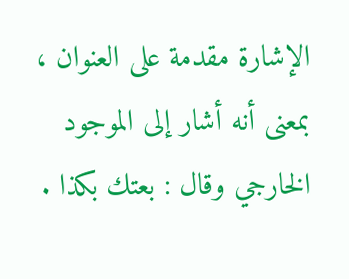الإشارة مقدمة على العنوان ، بمعنى أنه أشار إلى الموجود الخارجي وقال : بعتك بكذا .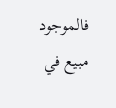فالموجود مبيع في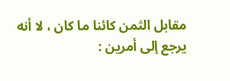مقابل الثمن كائنا ما كان ، لا أنه يرجع إلى أمرين :